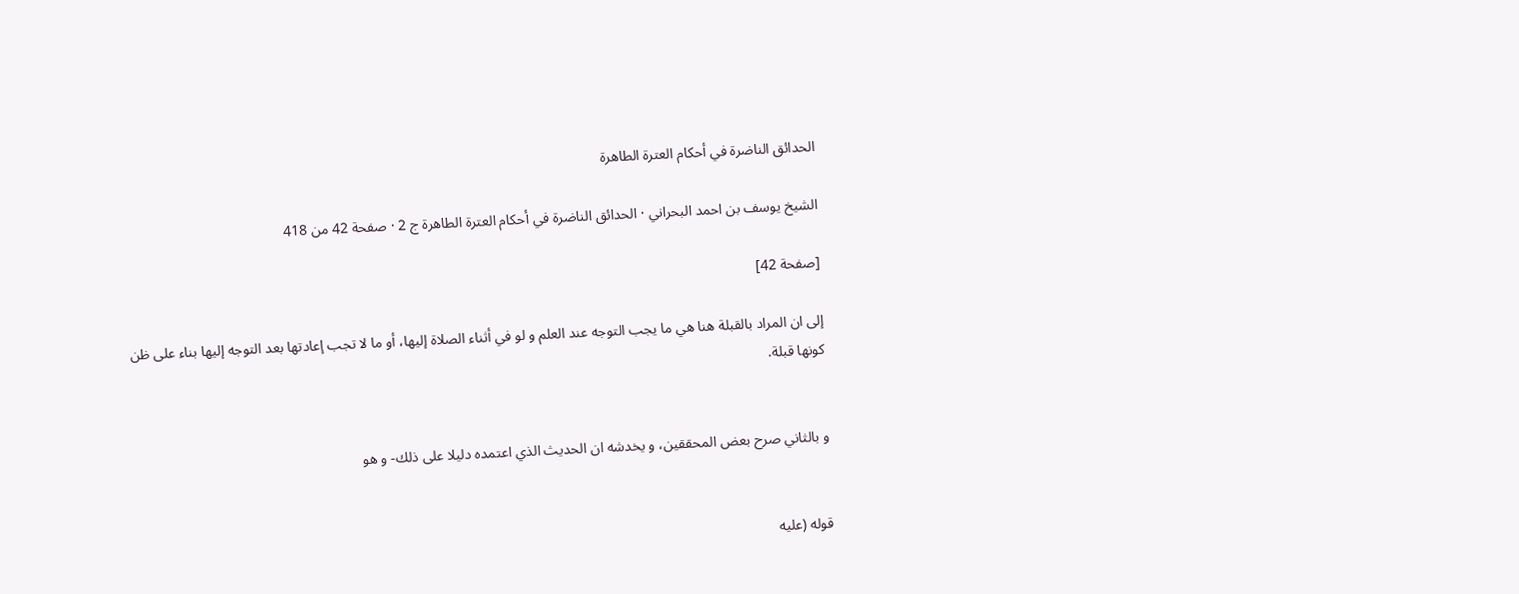الحدائق الناضرة في أحكام العترة الطاهرة

الشيخ يوسف بن احمد البحراني · الحدائق الناضرة في أحكام العترة الطاهرة ج 2 · صفحة 42 من 418

[صفحة 42]

إلى ان المراد بالقبلة هنا هي ما يجب التوجه عند العلم و لو في أثناء الصلاة إليها، أو ما لا تجب إعادتها بعد التوجه إليها بناء على ظن كونها قبلة.


و بالثاني صرح بعض المحققين، و يخدشه ان الحديث الذي اعتمده دليلا على ذلك- و هو


قوله (عليه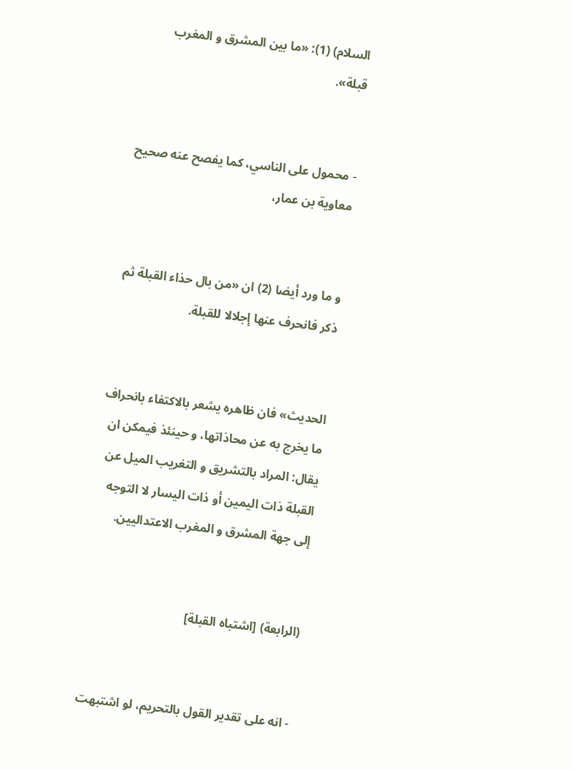السلام) (1): «ما بين المشرق و المغرب قبلة».


- محمول على الناسي، كما يفصح عنه صحيح معاوية بن عمار،


و ما ورد أيضا (2) ان «من بال حذاء القبلة ثم ذكر فانحرف عنها إجلالا للقبلة.


الحديث» فان ظاهره يشعر بالاكتفاء بانحراف ما يخرج به عن محاذاتها، و حينئذ فيمكن ان يقال: المراد بالتشريق و التغريب الميل عن القبلة ذات اليمين أو ذات اليسار لا التوجه إلى جهة المشرق و المغرب الاعتداليين.


(الرابعة) [اشتباه القبلة]


- انه على تقدير القول بالتحريم، لو اشتبهت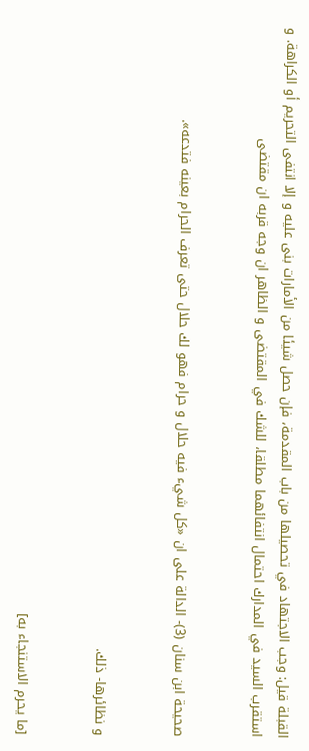القبلة قيل: وجب الاجتهاد في تحصيلها من باب المقدمة، فإن حصل شيئا من الأمارات بنى عليه و إلا انتفى التحريم أو الكراهة. و استقرب السيد في المدارك احتمال انتفائهما مطلقا، للشك في المقتضى و الظاهر ان وجه قربه ان مقتضى


صحيحة ابن سنان (3)- الدالة على ان «كل شيء فيه حلال و حرام فهو لك حلال حتى تعرف الحرام بعينه فتدعه».


و نظائرها- ذلك.


[ما يحرم الاستنجاء به]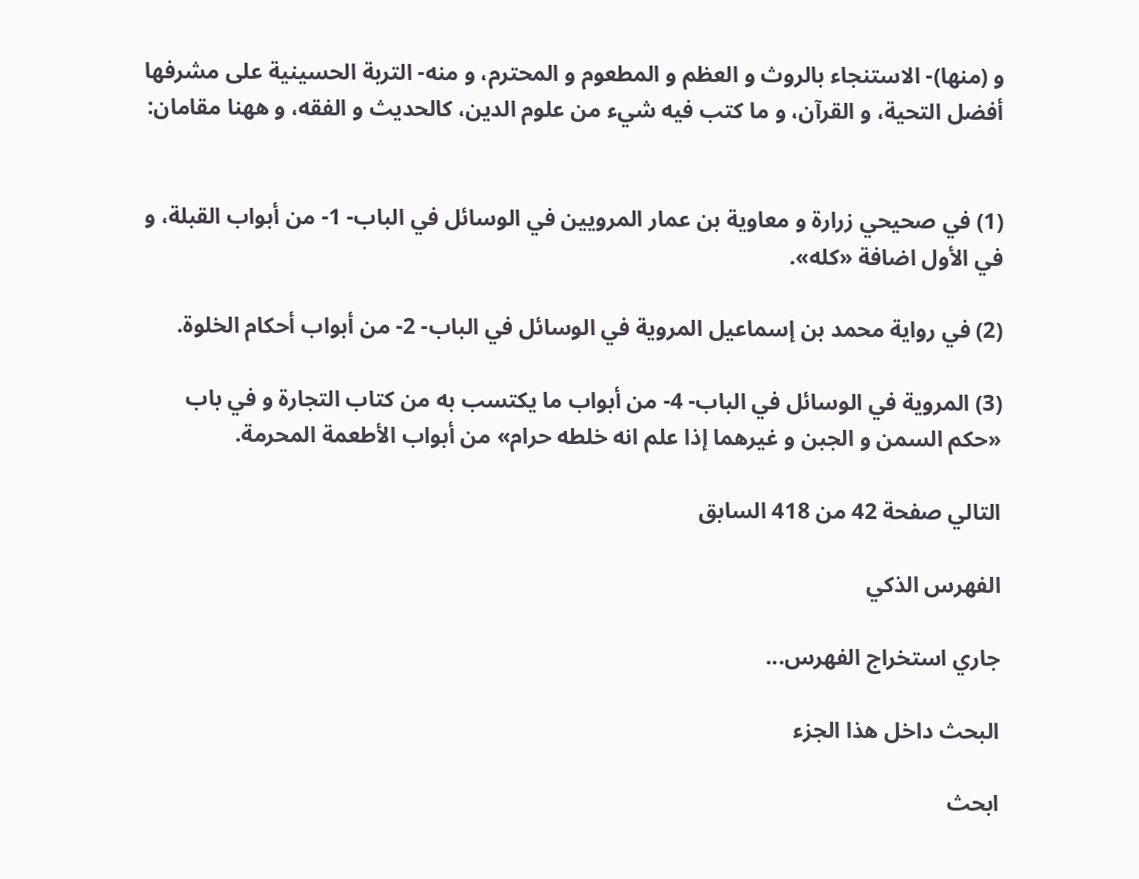و (منها)- الاستنجاء بالروث و العظم و المطعوم و المحترم، و منه- التربة الحسينية على مشرفها أفضل التحية، و القرآن، و ما كتب فيه شيء من علوم الدين، كالحديث و الفقه، و ههنا مقامان:


(1) في صحيحي زرارة و معاوية بن عمار المرويين في الوسائل في الباب- 1- من أبواب القبلة، و في الأول اضافة «كله».

(2) في رواية محمد بن إسماعيل المروية في الوسائل في الباب- 2- من أبواب أحكام الخلوة.

(3) المروية في الوسائل في الباب- 4- من أبواب ما يكتسب به من كتاب التجارة و في باب «حكم السمن و الجبن و غيرهما إذا علم انه خلطه حرام» من أبواب الأطعمة المحرمة.

التالي صفحة 42 من 418 السابق

الفهرس الذكي

جاري استخراج الفهرس...

البحث داخل هذا الجزء

ابحث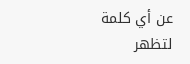عن أي كلمة لتظهر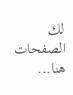لك الصفحات هنا...